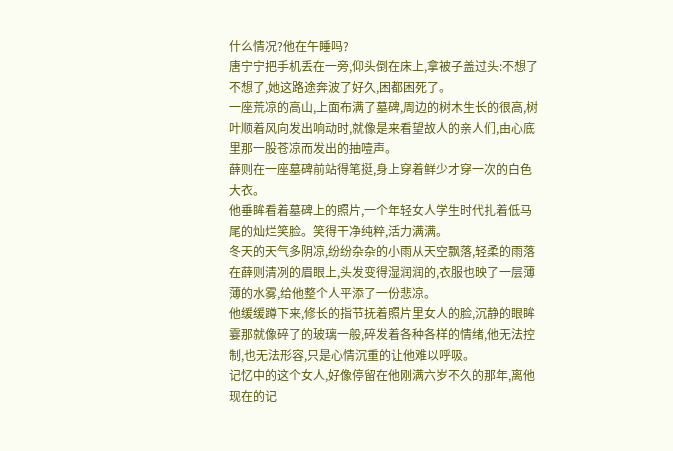什么情况?他在午睡吗?
唐宁宁把手机丢在一旁,仰头倒在床上,拿被子盖过头:不想了不想了,她这路途奔波了好久,困都困死了。
一座荒凉的高山,上面布满了墓碑,周边的树木生长的很高,树叶顺着风向发出响动时,就像是来看望故人的亲人们,由心底里那一股苍凉而发出的抽噎声。
薛则在一座墓碑前站得笔挺,身上穿着鲜少才穿一次的白色大衣。
他垂眸看着墓碑上的照片,一个年轻女人学生时代扎着低马尾的灿烂笑脸。笑得干净纯粹,活力满满。
冬天的天气多阴凉,纷纷杂杂的小雨从天空飘落,轻柔的雨落在薛则清冽的眉眼上,头发变得湿润润的,衣服也映了一层薄薄的水雾,给他整个人平添了一份悲凉。
他缓缓蹲下来,修长的指节抚着照片里女人的脸,沉静的眼眸霎那就像碎了的玻璃一般,碎发着各种各样的情绪,他无法控制,也无法形容,只是心情沉重的让他难以呼吸。
记忆中的这个女人,好像停留在他刚满六岁不久的那年,离他现在的记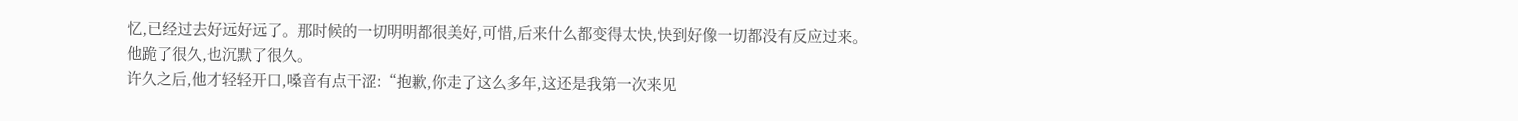忆,已经过去好远好远了。那时候的一切明明都很美好,可惜,后来什么都变得太快,快到好像一切都没有反应过来。
他跪了很久,也沉默了很久。
许久之后,他才轻轻开口,嗓音有点干涩:“抱歉,你走了这么多年,这还是我第一次来见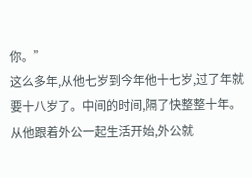你。”
这么多年,从他七岁到今年他十七岁,过了年就要十八岁了。中间的时间,隔了快整整十年。
从他跟着外公一起生活开始,外公就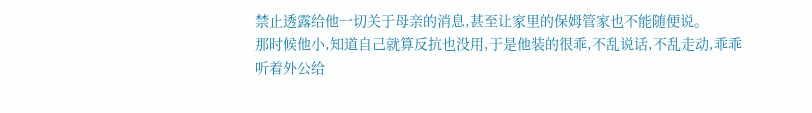禁止透露给他一切关于母亲的消息,甚至让家里的保姆管家也不能随便说。
那时候他小,知道自己就算反抗也没用,于是他装的很乖,不乱说话,不乱走动,乖乖听着外公给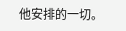他安排的一切。